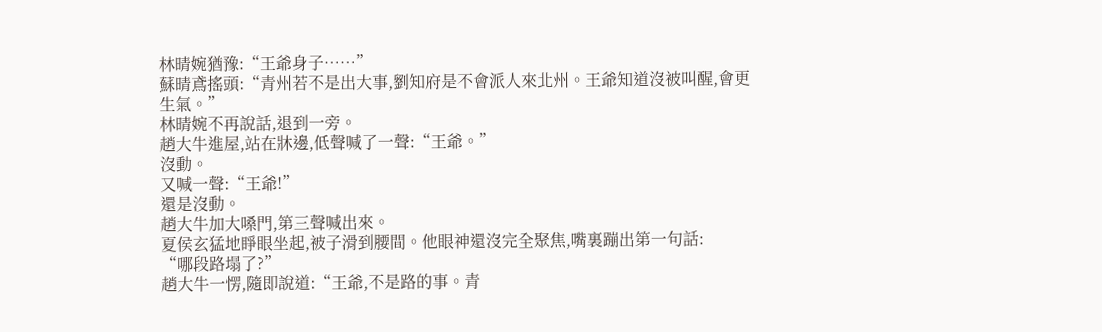林晴婉猶豫:“王爺身子……”
蘇晴鳶搖頭:“青州若不是出大事,劉知府是不會派人來北州。王爺知道沒被叫醒,會更生氣。”
林晴婉不再說話,退到一旁。
趙大牛進屋,站在牀邊,低聲喊了一聲:“王爺。”
沒動。
又喊一聲:“王爺!”
還是沒動。
趙大牛加大嗓門,第三聲喊出來。
夏侯玄猛地睜眼坐起,被子滑到腰間。他眼神還沒完全聚焦,嘴裏蹦出第一句話:
“哪段路塌了?”
趙大牛一愣,隨即說道:“王爺,不是路的事。青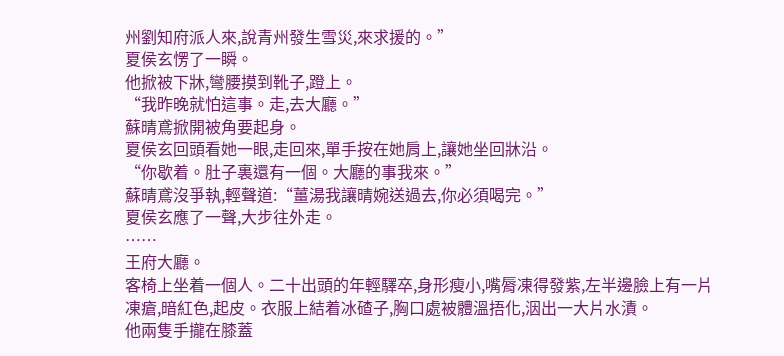州劉知府派人來,說青州發生雪災,來求援的。”
夏侯玄愣了一瞬。
他掀被下牀,彎腰摸到靴子,蹬上。
“我昨晚就怕這事。走,去大廳。”
蘇晴鳶掀開被角要起身。
夏侯玄回頭看她一眼,走回來,單手按在她肩上,讓她坐回牀沿。
“你歇着。肚子裏還有一個。大廳的事我來。”
蘇晴鳶沒爭執,輕聲道:“薑湯我讓晴婉送過去,你必須喝完。”
夏侯玄應了一聲,大步往外走。
……
王府大廳。
客椅上坐着一個人。二十出頭的年輕驛卒,身形瘦小,嘴脣凍得發紫,左半邊臉上有一片凍瘡,暗紅色,起皮。衣服上結着冰碴子,胸口處被體溫捂化,洇出一大片水漬。
他兩隻手攏在膝蓋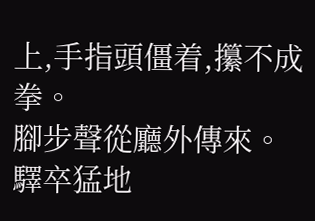上,手指頭僵着,攥不成拳。
腳步聲從廳外傳來。
驛卒猛地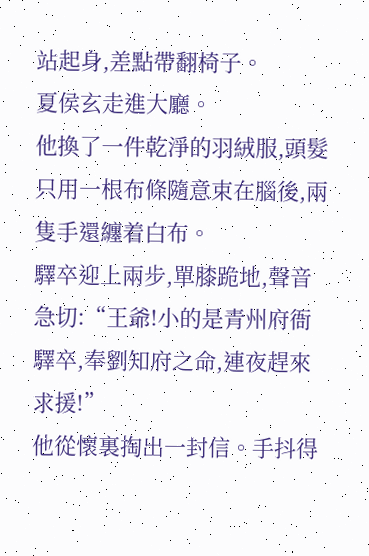站起身,差點帶翻椅子。
夏侯玄走進大廳。
他換了一件乾淨的羽絨服,頭髮只用一根布條隨意束在腦後,兩隻手還纏着白布。
驛卒迎上兩步,單膝跪地,聲音急切:“王爺!小的是青州府衙驛卒,奉劉知府之命,連夜趕來求援!”
他從懷裏掏出一封信。手抖得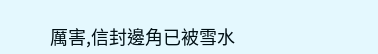厲害,信封邊角已被雪水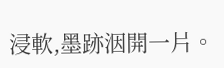浸軟,墨跡洇開一片。